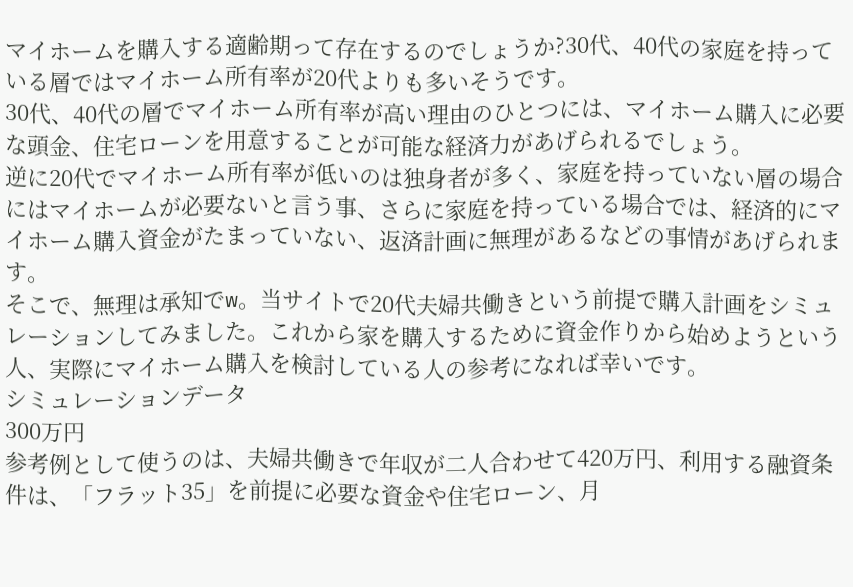マイホームを購入する適齢期って存在するのでしょうか?30代、40代の家庭を持っている層ではマイホーム所有率が20代よりも多いそうです。
30代、40代の層でマイホーム所有率が高い理由のひとつには、マイホーム購入に必要な頭金、住宅ローンを用意することが可能な経済力があげられるでしょう。
逆に20代でマイホーム所有率が低いのは独身者が多く、家庭を持っていない層の場合にはマイホームが必要ないと言う事、さらに家庭を持っている場合では、経済的にマイホーム購入資金がたまっていない、返済計画に無理があるなどの事情があげられます。
そこで、無理は承知でw。当サイトで20代夫婦共働きという前提で購入計画をシミュレーションしてみました。これから家を購入するために資金作りから始めようという人、実際にマイホーム購入を検討している人の参考になれば幸いです。
シミュレーションデータ
300万円
参考例として使うのは、夫婦共働きで年収が二人合わせて420万円、利用する融資条件は、「フラット35」を前提に必要な資金や住宅ローン、月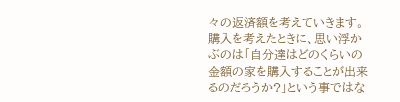々の返済額を考えていきます。
購入を考えたときに、思い浮かぶのは「自分達はどのくらいの金額の家を購入することが出来るのだろうか?」という事ではな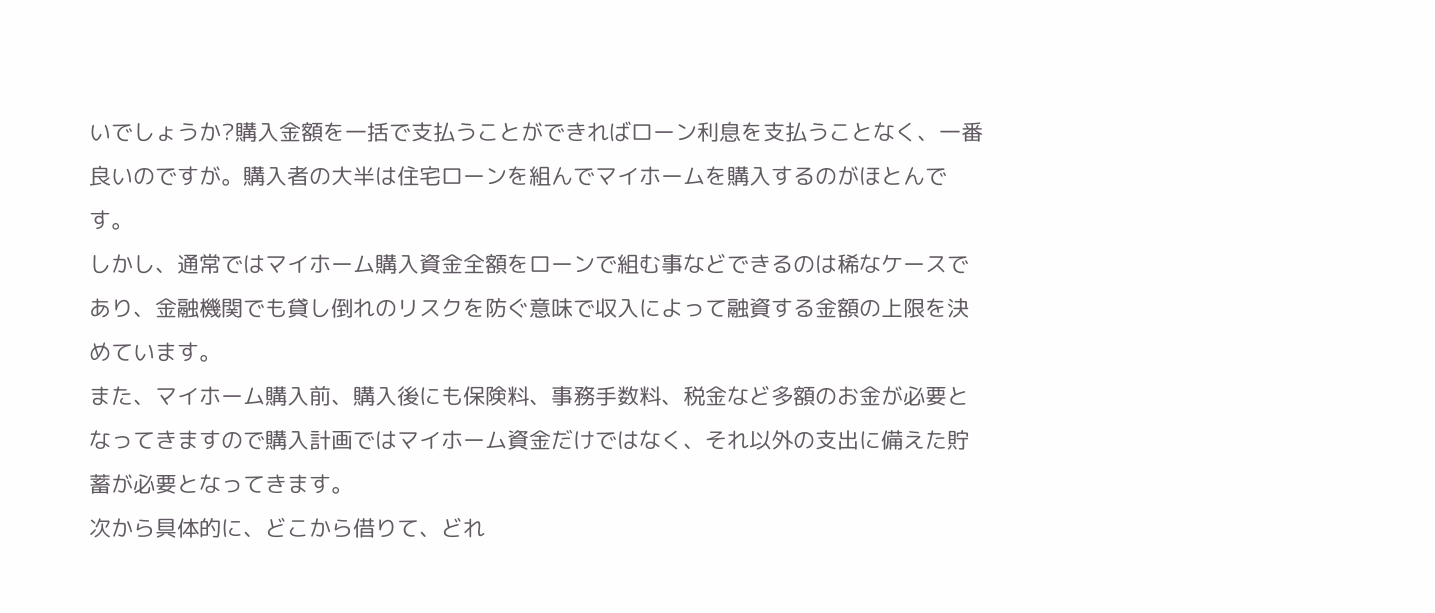いでしょうか?購入金額を一括で支払うことができればローン利息を支払うことなく、一番良いのですが。購入者の大半は住宅ローンを組んでマイホームを購入するのがほとんです。
しかし、通常ではマイホーム購入資金全額をローンで組む事などできるのは稀なケースであり、金融機関でも貸し倒れのリスクを防ぐ意味で収入によって融資する金額の上限を決めています。
また、マイホーム購入前、購入後にも保険料、事務手数料、税金など多額のお金が必要となってきますので購入計画ではマイホーム資金だけではなく、それ以外の支出に備えた貯蓄が必要となってきます。
次から具体的に、どこから借りて、どれ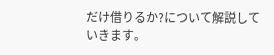だけ借りるか?について解説していきます。